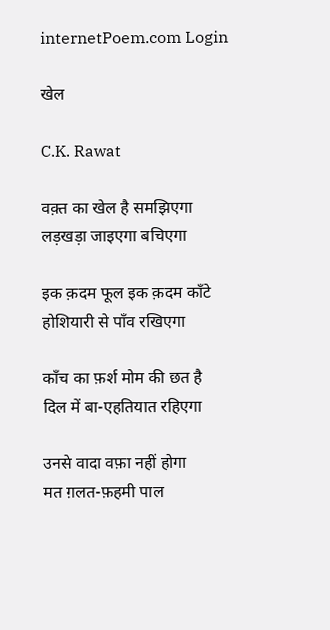internetPoem.com Login

खेल

C.K. Rawat

वक़्त का खेल है समझिएगा
लड़खड़ा जाइएगा बचिएगा

इक क़दम फूल इक क़दम काँटे
होशियारी से पाँव रखिएगा

काँच का फ़र्श मोम की छत है
दिल में बा-एहतियात रहिएगा

उनसे वादा वफ़ा नहीं होगा
मत ग़लत-फ़हमी पाल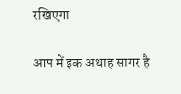रखिएगा

आप में इक अथाह सागर है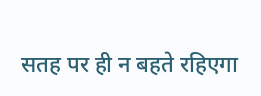सतह पर ही न बहते रहिएगा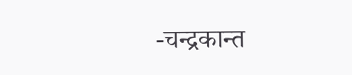-चन्द्रकान्त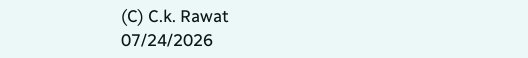(C) C.k. Rawat
07/24/2026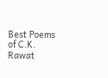Best Poems of C.K. Rawat